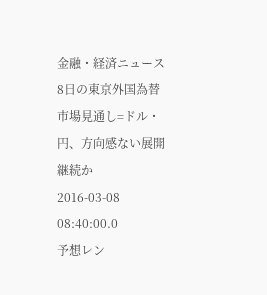金融・経済ニュース
8日の東京外国為替市場見通し=ドル・円、方向感ない展開継続か
2016-03-08 08:40:00.0
予想レン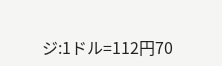ジ:1ドル=112円70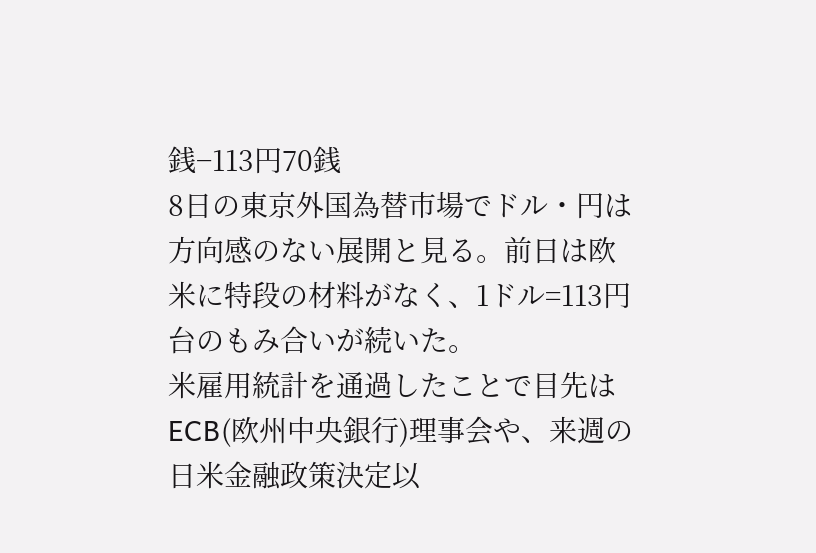銭−113円70銭
8日の東京外国為替市場でドル・円は方向感のない展開と見る。前日は欧米に特段の材料がなく、1ドル=113円台のもみ合いが続いた。
米雇用統計を通過したことで目先はECB(欧州中央銀行)理事会や、来週の日米金融政策決定以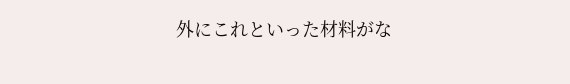外にこれといった材料がな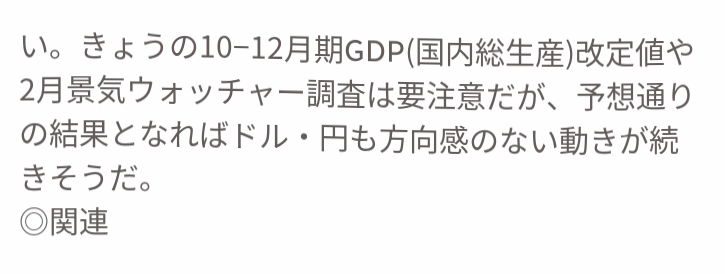い。きょうの10−12月期GDP(国内総生産)改定値や2月景気ウォッチャー調査は要注意だが、予想通りの結果となればドル・円も方向感のない動きが続きそうだ。
◎関連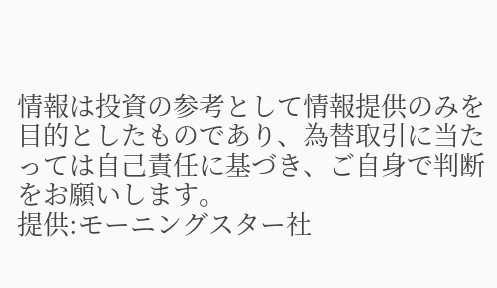情報は投資の参考として情報提供のみを目的としたものであり、為替取引に当たっては自己責任に基づき、ご自身で判断をお願いします。
提供:モーニングスター社